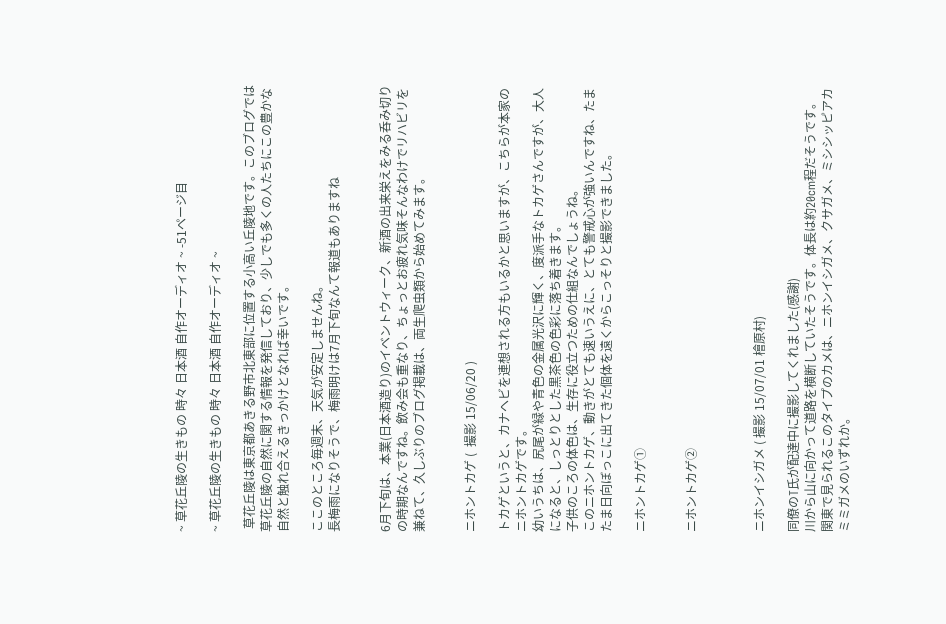~ 草花丘陵の生きもの 時々 日本酒 自作オーディオ ~ -51ページ目

~ 草花丘陵の生きもの 時々 日本酒 自作オーディオ ~

 草花丘陵は東京都あきる野市北東部に位置する小高い丘陵地です。このブログでは草花丘陵の自然に関する情報を発信しており、少しでも多くの人たちにこの豊かな自然と触れ合えるきっかけとなれば幸いです。

ここのところ毎週末、天気が安定しませんね。
長梅雨になりそうで、梅雨明けは7月下旬なんて報道もありますね


6月下旬は、本業(日本酒造り)のイベントウィーク、新酒の出来栄えをみる呑み切りの時期なんですね。飲み会も重なり、ちょっとお疲れ気味そんなわけでリハビリを兼ねて、久しぶりのブログ掲載は、両生爬虫類から始めてみます。


ニホントカゲ (  撮影 15/06/20 )

トカゲというと、カナヘビを連想される方もいるかと思いますが、こちらが本家のニホントカゲです。
幼いうちは、尻尾が緑や青色の金属光沢に輝く、度派手なトカゲさんですが、大人になると、しっとりとした黒茶色の色彩に落ち着きます。
子供のころの体色は、生存に役立つための仕組なんでしょうね。
このニホントカゲ、動きがとても速いうえに、とても警戒心が強いんですね、たまたま日向ぼっこに出てきた個体を遠くからこっそりと撮影できました。

ニホントカゲ①


ニホントカゲ②



ニホンイシガメ ( 撮影 15/07/01 檜原村)

同僚のT氏が配達中に撮影してくれました(感謝)
川から山に向かって道路を横断していたそうです。体長は約20cm程だそうです。
関東で見られるこのタイプのカメは、ニホンイシガメ、クサガメ、ミシシッピアカミミガメのいずれか。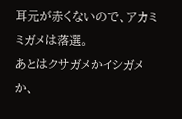耳元が赤くないので、アカミミガメは落選。
あとはクサガメかイシガメか、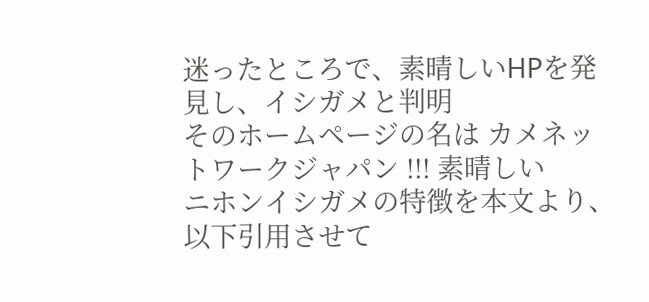迷ったところで、素晴しいHPを発見し、イシガメと判明
そのホームページの名は カメネットワークジャパン !!! 素晴しい
ニホンイシガメの特徴を本文より、以下引用させて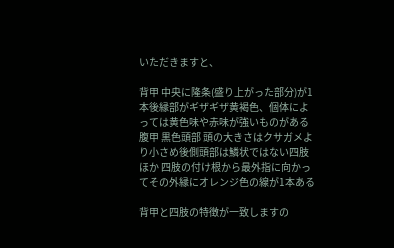いただきますと、

背甲 中央に隆条(盛り上がった部分)が1本後縁部がギザギザ黄褐色、個体によっては黄色味や赤味が強いものがある腹甲 黒色頭部 頭の大きさはクサガメより小さめ後側頭部は鱗状ではない四肢ほか 四肢の付け根から最外指に向かってその外縁にオレンジ色の線が1本ある

背甲と四肢の特徴が一致しますの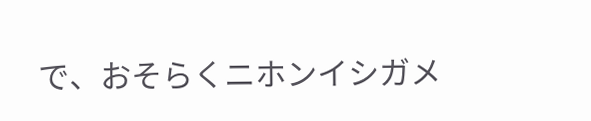で、おそらくニホンイシガメ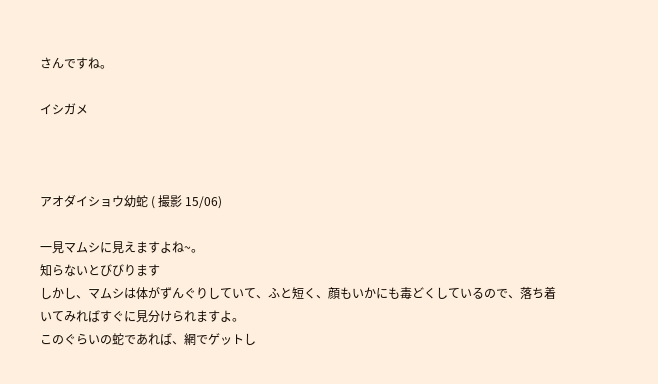さんですね。

イシガメ



アオダイショウ幼蛇 ( 撮影 15/06)

一見マムシに見えますよね~。
知らないとびびります
しかし、マムシは体がずんぐりしていて、ふと短く、顔もいかにも毒どくしているので、落ち着いてみればすぐに見分けられますよ。
このぐらいの蛇であれば、網でゲットし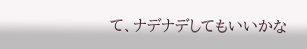て、ナデナデしてもいいかな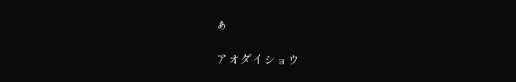ぁ

アオダイショウ